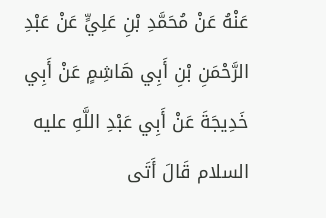عَنْهُ عَنْ مُحَمَّدِ بْنِ عَلِيٍّ عَنْ عَبْدِ الرَّحْمَنِ بْنِ أَبِي هَاشِمٍ عَنْ أَبِي خَدِيجَةَ عَنْ أَبِي عَبْدِ اللَّهِ عليه السلام قَالَ أَتَى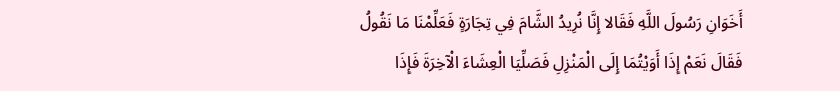أَخَوَانِ رَسُولَ اللَّهِ فَقَالا إِنَّا نُرِيدُ الشَّامَ فِي تِجَارَةٍ فَعَلِّمْنَا مَا نَقُولُ فَقَالَ نَعَمْ إِذَا أَوَيْتُمَا إِلَى الْمَنْزِلِ فَصَلِّيَا الْعِشَاءَ الْآخِرَةَ فَإِذَا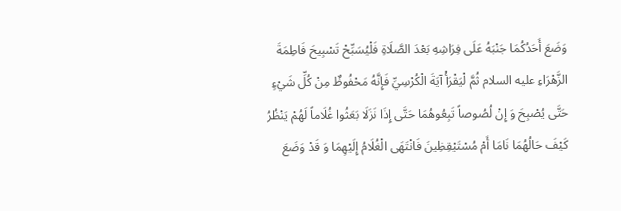وَضَعَ أَحَدُكُمَا جَنْبَهُ عَلَى فِرَاشِهِ بَعْدَ الصَّلَاةِ فَلْيُسَبِّحْ تَسْبِيحَ فَاطِمَةَ الزَّهْرَاءِ عليه السلام ثُمَّ لْيَقْرَأْ آيَةَ الْكُرْسِيِّ فَإِنَّهُ مَحْفُوظٌ مِنْ كُلِّ شَيْءٍ حَتَّى يُصْبِحَ وَ إِنْ لُصُوصاً تَبِعُوهُمَا حَتَّى إِذَا نَزَلَا بَعَثُوا غُلَاماً لَهُمْ يَنْظُرُ كَيْفَ حَالُهُمَا نَامَا أَمْ مُسْتَيْقِظِينَ فَانْتَهَى الْغُلَامُ إِلَيْهِمَا وَ قَدْ وَضَعَ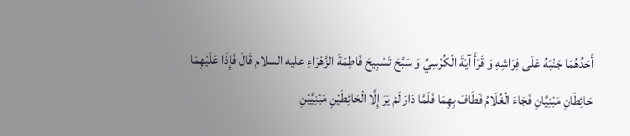أَحَدُهُمَا جَنْبَهُ عَلَى فِرَاشِهِ وَ قَرَأَ آيَةَ الْكُرْسِيِّ وَ سَبَّحَ تَسْبِيحَ فَاطِمَةَ الزَّهْرَاءِ عليه السلام قَالَ فَإِذَا عَلَيْهِمَا حَائِطَانِ مَبْنِيَّانِ فَجَاءَ الْغُلَامُ فَطَافَ بِهِمَا فَلَمَّا دَارَ لَمْ يَرَ إِلَّا الْحَائِطَيْنِ مَبْنِيَّيْنِ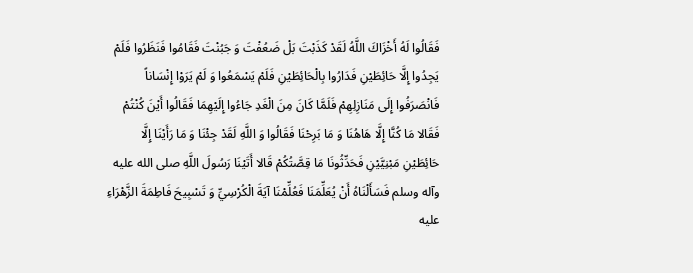فَقَالُوا لَهُ أَخْزَاكَ اللَّهُ لَقَدْ كَذَبْتَ بَلْ ضَعُفْتَ وَ جَبُنْتَ فَقَامُوا فَنَظَرُوا فَلَمْ يَجِدُوا إِلَّا حَائِطَيْنِ فَدَارُوا بِالْحَائِطَيْنِ فَلَمْ يَسْمَعُوا وَ لَمْ يَرَوْا إِنْسَاناً فَانْصَرَفُوا إِلَى مَنَازِلِهِمْ فَلَمَّا كَانَ مِنَ الْغَدِ جَاءُوا إِلَيْهِمَا فَقَالُوا أَيْنَ كُنْتُمْ فَقَالا مَا كُنَّا إِلَّا هَاهُنَا وَ مَا بَرِحْنَا فَقَالُوا وَ اللَّهِ لَقَدْ جِئْنَا وَ مَا رَأَيْنَا إِلَّا حَائِطَيْنِ مَبْنِيَّيْنِ فَحَدِّثُونَا مَا قِصَّتُكُمْ قَالا أَتَيْنَا رَسُولَ اللَّهِ صلى الله عليه وآله وسلم فَسَأَلْنَاهُ أَنْ يُعَلِّمَنَا فَعُلِّمْنَا آيَةَ الْكُرْسِيِّ وَ تَسْبِيحَ فَاطِمَةَ الزَّهْرَاءِ عليه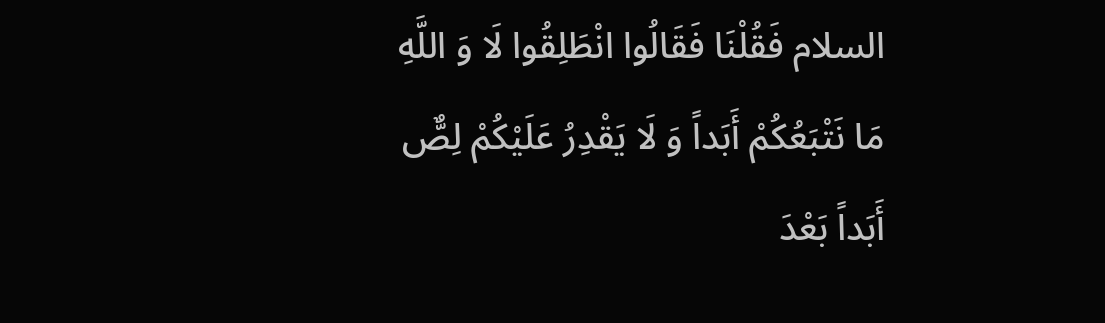السلام فَقُلْنَا فَقَالُوا انْطَلِقُوا لَا وَ اللَّهِ مَا نَتْبَعُكُمْ أَبَداً وَ لَا يَقْدِرُ عَلَيْكُمْ لِصٌّ أَبَداً بَعْدَ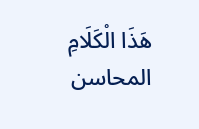هَذَا الْكَلَامِ
المحاسن